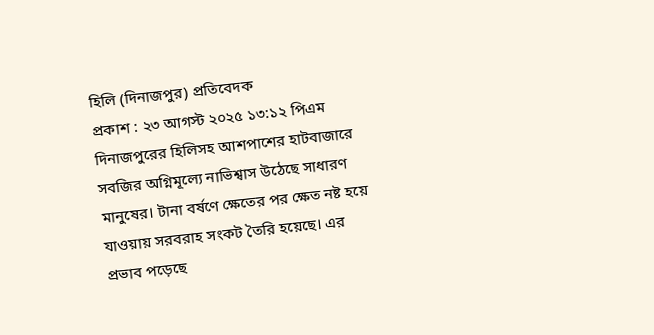হিলি (দিনাজপুর) প্রতিবেদক
প্রকাশ : ২৩ আগস্ট ২০২৫ ১৩:১২ পিএম
দিনাজপুরের হিলিসহ আশপাশের হাটবাজারে সবজির অগ্নিমূল্যে নাভিশ্বাস উঠেছে সাধারণ মানুষের। টানা বর্ষণে ক্ষেতের পর ক্ষেত নষ্ট হয়ে যাওয়ায় সরবরাহ সংকট তৈরি হয়েছে। এর প্রভাব পড়েছে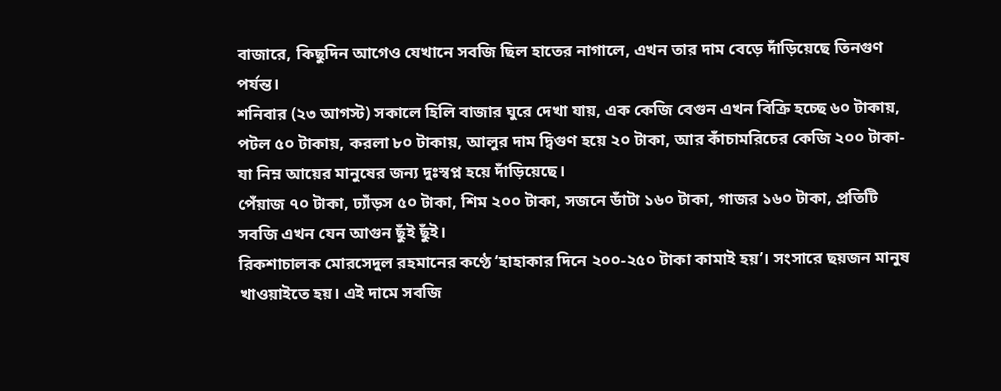বাজারে, কিছুদিন আগেও যেখানে সবজি ছিল হাতের নাগালে, এখন তার দাম বেড়ে দাঁড়িয়েছে তিনগুণ পর্যন্ত।
শনিবার (২৩ আগস্ট) সকালে হিলি বাজার ঘুরে দেখা যায়, এক কেজি বেগুন এখন বিক্রি হচ্ছে ৬০ টাকায়, পটল ৫০ টাকায়, করলা ৮০ টাকায়, আলুর দাম দ্বিগুণ হয়ে ২০ টাকা, আর কাঁচামরিচের কেজি ২০০ টাকা- যা নিম্ন আয়ের মানুষের জন্য দুঃস্বপ্ন হয়ে দাঁড়িয়েছে।
পেঁয়াজ ৭০ টাকা, ঢ্যাঁড়স ৫০ টাকা, শিম ২০০ টাকা, সজনে ডাঁটা ১৬০ টাকা, গাজর ১৬০ টাকা, প্রতিটি সবজি এখন যেন আগুন ছুঁই ছুঁই।
রিকশাচালক মোরসেদুল রহমানের কণ্ঠে ‘হাহাকার দিনে ২০০-২৫০ টাকা কামাই হয়’। সংসারে ছয়জন মানুষ খাওয়াইতে হয়। এই দামে সবজি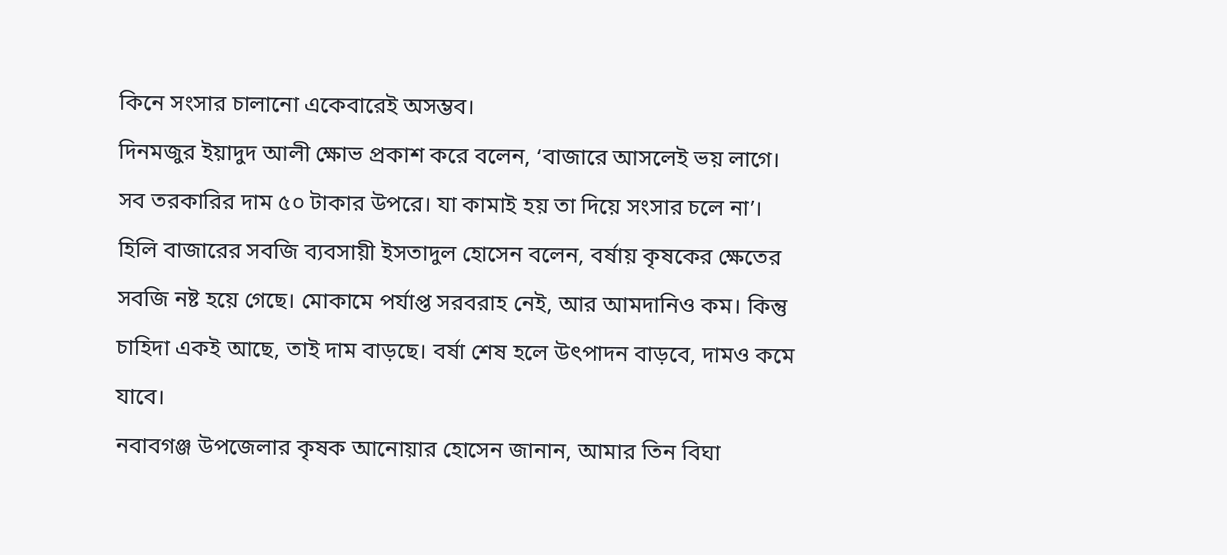কিনে সংসার চালানো একেবারেই অসম্ভব।
দিনমজুর ইয়াদুদ আলী ক্ষোভ প্রকাশ করে বলেন, ‘বাজারে আসলেই ভয় লাগে। সব তরকারির দাম ৫০ টাকার উপরে। যা কামাই হয় তা দিয়ে সংসার চলে না’।
হিলি বাজারের সবজি ব্যবসায়ী ইসতাদুল হোসেন বলেন, বর্ষায় কৃষকের ক্ষেতের সবজি নষ্ট হয়ে গেছে। মোকামে পর্যাপ্ত সরবরাহ নেই, আর আমদানিও কম। কিন্তু চাহিদা একই আছে, তাই দাম বাড়ছে। বর্ষা শেষ হলে উৎপাদন বাড়বে, দামও কমে যাবে।
নবাবগঞ্জ উপজেলার কৃষক আনোয়ার হোসেন জানান, আমার তিন বিঘা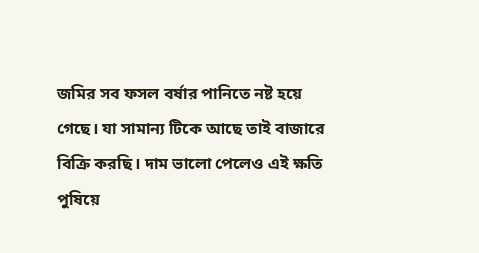জমির সব ফসল বর্ষার পানিতে নষ্ট হয়ে গেছে। যা সামান্য টিকে আছে তাই বাজারে বিক্রি করছি। দাম ভালো পেলেও এই ক্ষতি পুষিয়ে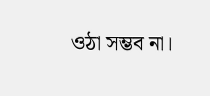ওঠা সম্ভব না।